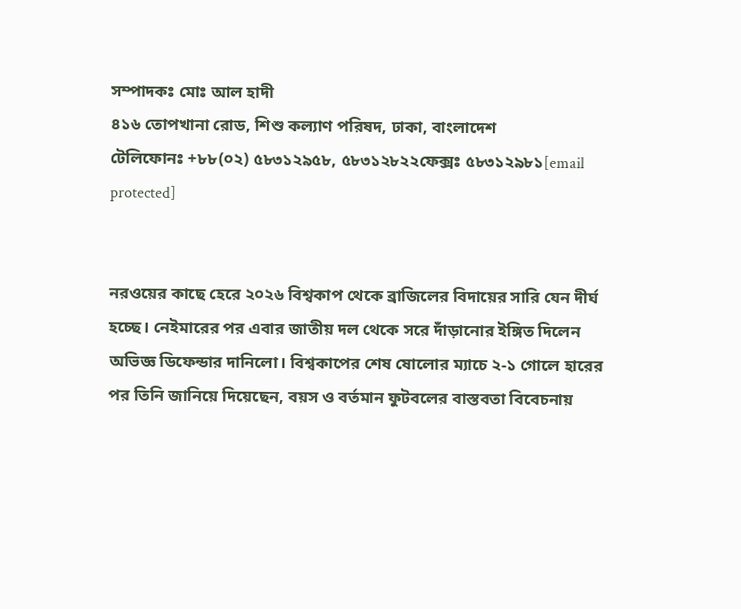সম্পাদকঃ মোঃ আল হাদী
৪১৬ তোপখানা রোড, শিশু কল্যাণ পরিষদ, ঢাকা, বাংলাদেশ
টেলিফোনঃ +৮৮(০২) ৫৮৩১২৯৫৮, ৫৮৩১২৮২২ফেক্সঃ ৫৮৩১২৯৮১[email protected]


নরওয়ের কাছে হেরে ২০২৬ বিশ্বকাপ থেকে ব্রাজিলের বিদায়ের সারি যেন দীর্ঘ হচ্ছে। নেইমারের পর এবার জাতীয় দল থেকে সরে দাঁড়ানোর ইঙ্গিত দিলেন অভিজ্ঞ ডিফেন্ডার দানিলো। বিশ্বকাপের শেষ ষোলোর ম্যাচে ২-১ গোলে হারের পর তিনি জানিয়ে দিয়েছেন, বয়স ও বর্তমান ফুটবলের বাস্তবতা বিবেচনায়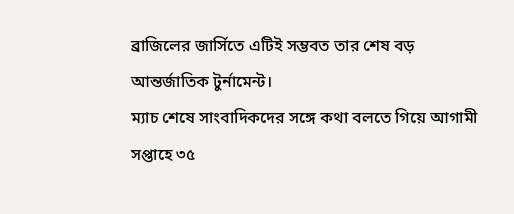ব্রাজিলের জার্সিতে এটিই সম্ভবত তার শেষ বড় আন্তর্জাতিক টুর্নামেন্ট।
ম্যাচ শেষে সাংবাদিকদের সঙ্গে কথা বলতে গিয়ে আগামী সপ্তাহে ৩৫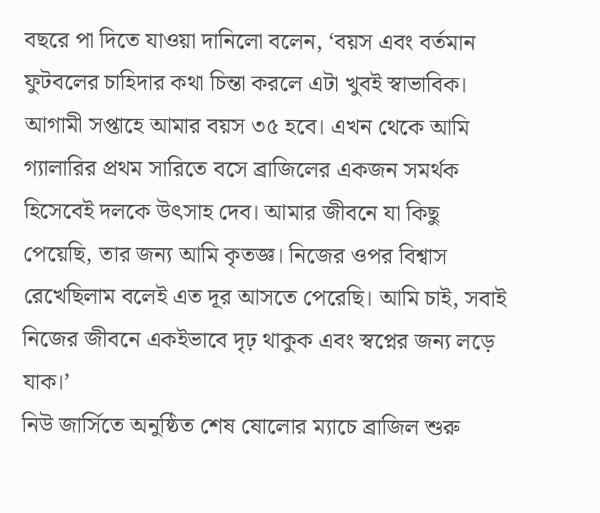বছরে পা দিতে যাওয়া দানিলো বলেন, ‘বয়স এবং বর্তমান ফুটবলের চাহিদার কথা চিন্তা করলে এটা খুবই স্বাভাবিক। আগামী সপ্তাহে আমার বয়স ৩৫ হবে। এখন থেকে আমি গ্যালারির প্রথম সারিতে বসে ব্রাজিলের একজন সমর্থক হিসেবেই দলকে উৎসাহ দেব। আমার জীবনে যা কিছু পেয়েছি, তার জন্য আমি কৃতজ্ঞ। নিজের ওপর বিশ্বাস রেখেছিলাম বলেই এত দূর আসতে পেরেছি। আমি চাই, সবাই নিজের জীবনে একইভাবে দৃঢ় থাকুক এবং স্বপ্নের জন্য লড়ে যাক।’
নিউ জার্সিতে অনুষ্ঠিত শেষ ষোলোর ম্যাচে ব্রাজিল শুরু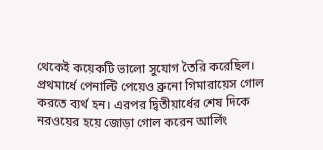থেকেই কয়েকটি ভালো সুযোগ তৈরি করেছিল। প্রথমার্ধে পেনাল্টি পেয়েও ব্রুনো গিমারায়েস গোল করতে ব্যর্থ হন। এরপর দ্বিতীয়ার্ধের শেষ দিকে নরওয়ের হয়ে জোড়া গোল করেন আর্লিং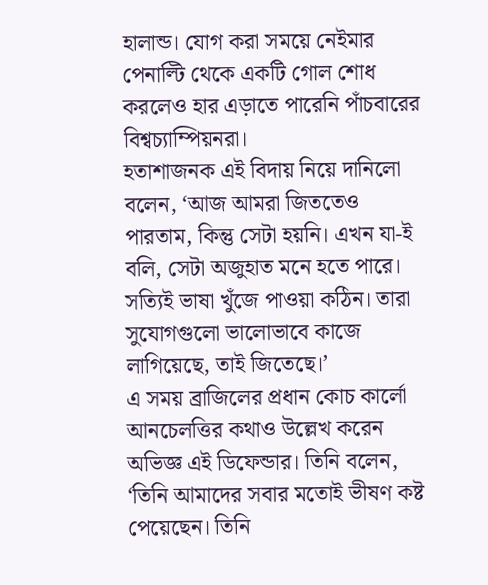হালান্ড। যোগ করা সময়ে নেইমার পেনাল্টি থেকে একটি গোল শোধ করলেও হার এড়াতে পারেনি পাঁচবারের বিশ্বচ্যাম্পিয়নরা।
হতাশাজনক এই বিদায় নিয়ে দানিলো বলেন, ‘আজ আমরা জিততেও পারতাম, কিন্তু সেটা হয়নি। এখন যা-ই বলি, সেটা অজুহাত মনে হতে পারে। সত্যিই ভাষা খুঁজে পাওয়া কঠিন। তারা সুযোগগুলো ভালোভাবে কাজে লাগিয়েছে, তাই জিতেছে।’
এ সময় ব্রাজিলের প্রধান কোচ কার্লো আনচেলত্তির কথাও উল্লেখ করেন অভিজ্ঞ এই ডিফেন্ডার। তিনি বলেন, ‘তিনি আমাদের সবার মতোই ভীষণ কষ্ট পেয়েছেন। তিনি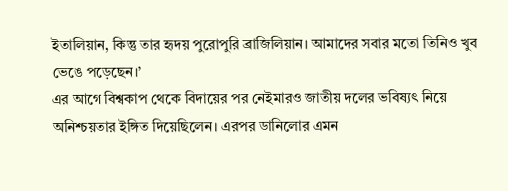ইতালিয়ান, কিন্তু তার হৃদয় পুরোপুরি ব্রাজিলিয়ান। আমাদের সবার মতো তিনিও খুব ভেঙে পড়েছেন।’
এর আগে বিশ্বকাপ থেকে বিদায়ের পর নেইমারও জাতীয় দলের ভবিষ্যৎ নিয়ে অনিশ্চয়তার ইঙ্গিত দিয়েছিলেন। এরপর ডানিলোর এমন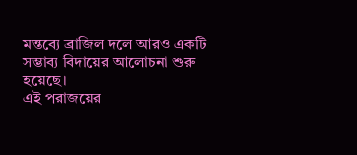মন্তব্যে ব্রাজিল দলে আরও একটি সম্ভাব্য বিদায়ের আলোচনা শুরু হয়েছে।
এই পরাজয়ের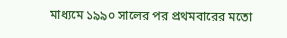মাধ্যমে ১৯৯০ সালের পর প্রথমবারের মতো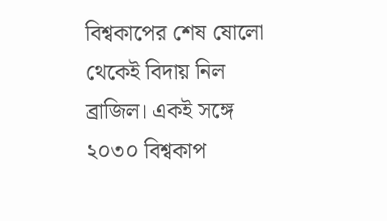বিশ্বকাপের শেষ ষোলো থেকেই বিদায় নিল ব্রাজিল। একই সঙ্গে ২০৩০ বিশ্বকাপ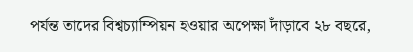পর্যন্ত তাদের বিশ্বচ্যাম্পিয়ন হওয়ার অপেক্ষা দাঁড়াবে ২৮ বছরে,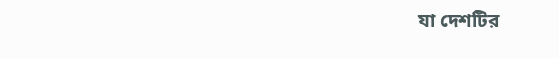যা দেশটির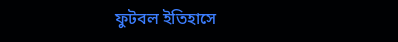ফুটবল ইতিহাসে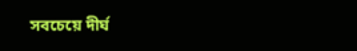সবচেয়ে দীর্ঘ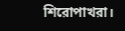শিরোপাখরা।